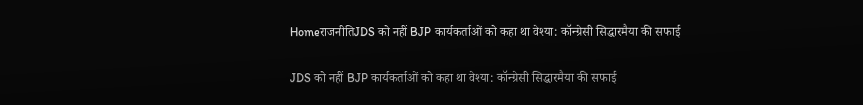HomeराजनीतिJDS को नहीं BJP कार्यकर्ताओं को कहा था वेश्या: कॉन्ग्रेसी सिद्धारमैया की सफाई

JDS को नहीं BJP कार्यकर्ताओं को कहा था वेश्या: कॉन्ग्रेसी सिद्धारमैया की सफाई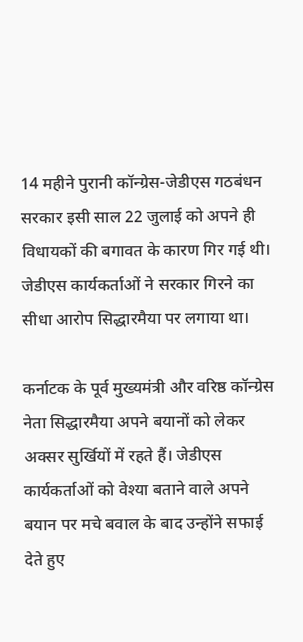14 महीने पुरानी कॉन्ग्रेस-जेडीएस गठबंधन सरकार इसी साल 22 जुलाई को अपने ही विधायकों की बगावत के कारण गिर गई थी। जेडीएस कार्यकर्ताओं ने सरकार गिरने का सीधा आरोप सिद्धारमैया पर लगाया था।

कर्नाटक के पूर्व मुख्यमंत्री और वरिष्ठ कॉन्ग्रेस नेता सिद्धारमैया अपने बयानों को लेकर अक्सर सुर्खियों में रहते हैं। जेडीएस कार्यकर्ताओं को वेश्या बताने वाले अपने बयान पर मचे बवाल के बाद उन्होंने सफाई देते हुए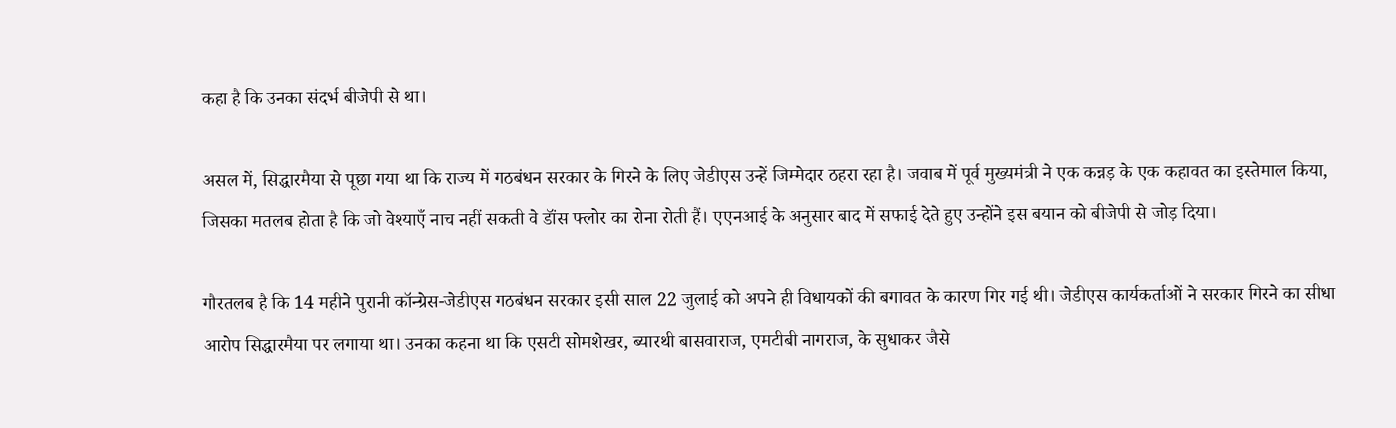कहा है कि उनका संदर्भ बीजेपी से था।

असल में, सिद्धारमैया से पूछा गया था कि राज्य में गठबंधन सरकार के गिरने के लिए जेडीएस उन्हें जिम्मेदार ठहरा रहा है। जवाब में पूर्व मुख्यमंत्री ने एक कन्नड़ के एक कहावत का इस्तेमाल किया, जिसका मतलब होता है कि जो वेश्याएँ नाच नहीं सकती वे डॉंस फ्लोर का रोना रोती हैं। एएनआई के अनुसार बाद में सफाई देते हुए उन्होंने इस बयान को बीजेपी से जोड़ दिया।

गौरतलब है कि 14 महीने पुरानी कॉन्ग्रेस-जेडीएस गठबंधन सरकार इसी साल 22 जुलाई को अपने ही विधायकों की बगावत के कारण गिर गई थी। जेडीएस कार्यकर्ताओं ने सरकार गिरने का सीधा आरोप सिद्धारमैया पर लगाया था। उनका कहना था कि एसटी सोमशेखर, ब्यारथी बासवाराज, एमटीबी नागराज, के सुधाकर जैसे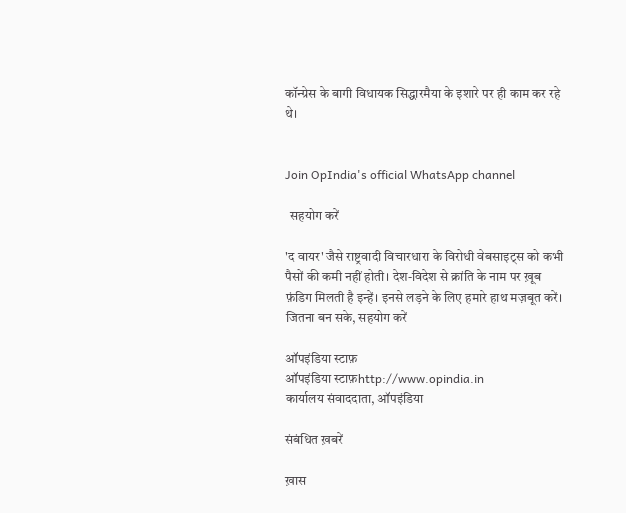कॉन्ग्रेस के बागी विधायक सिद्धारमैया के इशारे पर ही काम कर रहे थे।


Join OpIndia's official WhatsApp channel

  सहयोग करें

'द वायर' जैसे राष्ट्रवादी विचारधारा के विरोधी वेबसाइट्स को कभी पैसों की कमी नहीं होती। देश-विदेश से क्रांति के नाम पर ख़ूब फ़ंडिग मिलती है इन्हें। इनसे लड़ने के लिए हमारे हाथ मज़बूत करें। जितना बन सके, सहयोग करें

ऑपइंडिया स्टाफ़
ऑपइंडिया स्टाफ़http://www.opindia.in
कार्यालय संवाददाता, ऑपइंडिया

संबंधित ख़बरें

ख़ास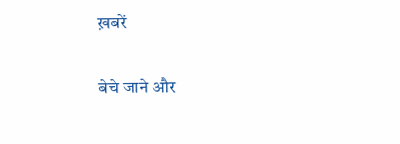ख़बरें

बेचे जाने और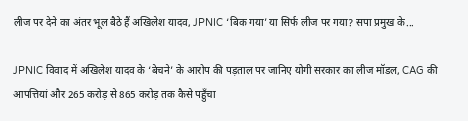लीज पर देने का अंतर भूल बैठे हैं अखिलेश यादव, JPNIC ‘बिक गया’ या सिर्फ लीज पर गया? सपा प्रमुख के...

JPNIC विवाद में अखिलेश यादव के ‘बेचने’ के आरोप की पड़ताल पर जानिए योगी सरकार का लीज मॉडल, CAG की आपत्तियां और 265 करोड़ से 865 करोड़ तक कैसे पहुँचा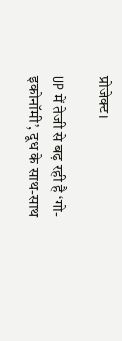प्रोजेक्ट।

UP में तेजी से बढ़ रही है ‘गो-इकोनॉमी’, दूध के साथ-साथ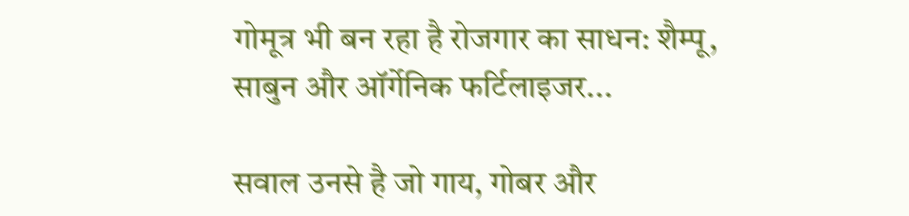गोमूत्र भी बन रहा है रोजगार का साधन: शैम्पू, साबुन और ऑर्गेनिक फर्टिलाइजर...

सवाल उनसे है जो गाय, गोबर और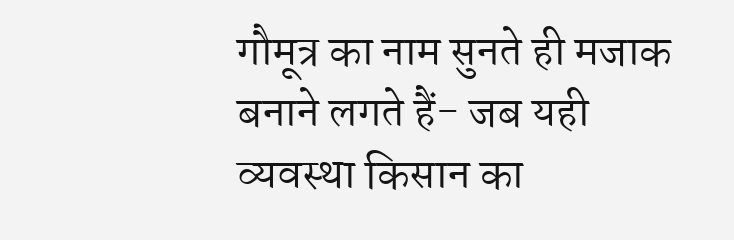गौमूत्र का नाम सुनते ही मजाक बनाने लगते हैं- जब यही व्यवस्था किसान का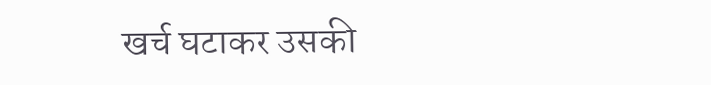खर्च घटाकर उसकी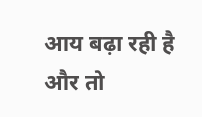आय बढ़ा रही है और तो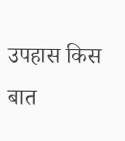उपहास किस बात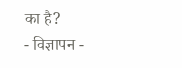का है?
- विज्ञापन -